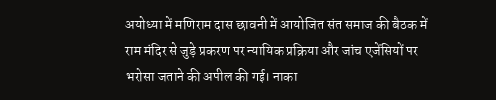अयोध्या में मणिराम दास छावनी में आयोजित संत समाज की बैठक में राम मंदिर से जुड़े प्रकरण पर न्यायिक प्रक्रिया और जांच एजेंसियों पर भरोसा जताने की अपील की गई। नाका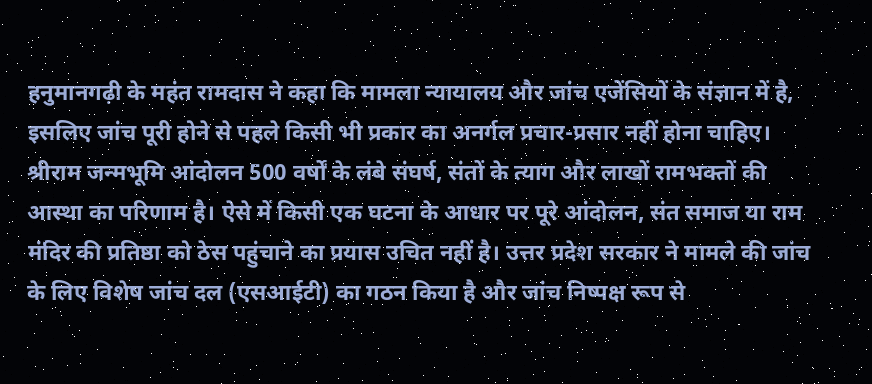हनुमानगढ़ी के महंत रामदास ने कहा कि मामला न्यायालय और जांच एजेंसियों के संज्ञान में है, इसलिए जांच पूरी होने से पहले किसी भी प्रकार का अनर्गल प्रचार-प्रसार नहीं होना चाहिए। श्रीराम जन्मभूमि आंदोलन 500 वर्षों के लंबे संघर्ष, संतों के त्याग और लाखों रामभक्तों की आस्था का परिणाम है। ऐसे में किसी एक घटना के आधार पर पूरे आंदोलन, संत समाज या राम मंदिर की प्रतिष्ठा को ठेस पहुंचाने का प्रयास उचित नहीं है। उत्तर प्रदेश सरकार ने मामले की जांच के लिए विशेष जांच दल (एसआईटी) का गठन किया है और जांच निष्पक्ष रूप से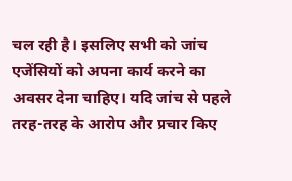चल रही है। इसलिए सभी को जांच एजेंसियों को अपना कार्य करने का अवसर देना चाहिए। यदि जांच से पहले तरह-तरह के आरोप और प्रचार किए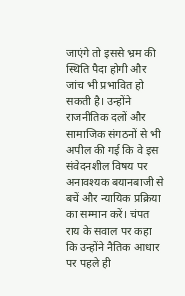जाएंगे तो इससे भ्रम की स्थिति पैदा होगी और जांच भी प्रभावित हो सकती है। उन्होंने राजनीतिक दलों और सामाजिक संगठनों से भी अपील की गई कि वे इस संवेदनशील विषय पर अनावश्यक बयानबाजी से बचें और न्यायिक प्रक्रिया का सम्मान करें। चंपत राय के सवाल पर कहा कि उन्होंने नैतिक आधार पर पहले ही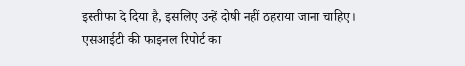इस्तीफा दे दिया है, इसलिए उन्हें दोषी नहीं ठहराया जाना चाहिए। एसआईटी की फाइनल रिपोर्ट का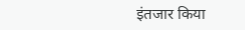इंतजार किया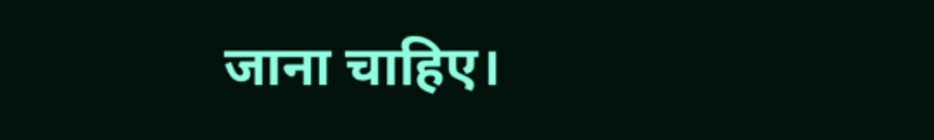जाना चाहिए।